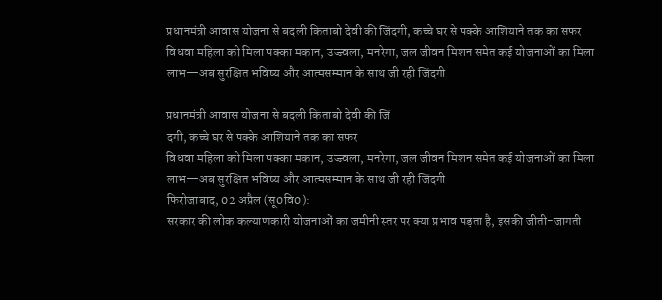प्रधानमंत्री आवास योजना से बदली किताबो देवी की जिंदगी, कच्चे घर से पक्के आशियाने तक का सफर
विधवा महिला को मिला पक्का मकान, उज्ज्वला, मनरेगा, जल जीवन मिशन समेत कई योजनाओं का मिला लाभ—अब सुरक्षित भविष्य और आत्मसम्मान के साथ जी रही जिंदगी

प्रधानमंत्री आवास योजना से बदली किताबो देवी की जिं
दगी, कच्चे घर से पक्के आशियाने तक का सफर
विधवा महिला को मिला पक्का मकान, उज्ज्वला, मनरेगा, जल जीवन मिशन समेत कई योजनाओं का मिला लाभ—अब सुरक्षित भविष्य और आत्मसम्मान के साथ जी रही जिंदगी
फिरोजाबाद, 02 अप्रैल (सू0वि0):
सरकार की लोक कल्याणकारी योजनाओं का जमीनी स्तर पर क्या प्रभाव पड़ता है, इसकी जीती-जागती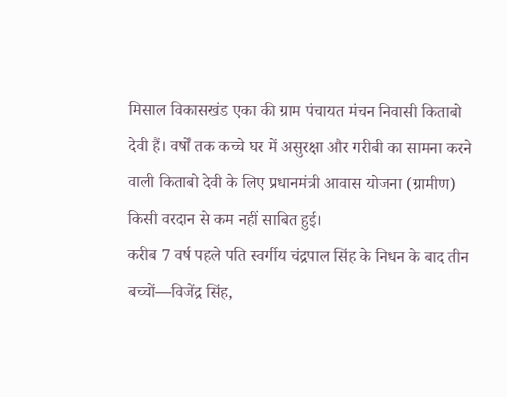मिसाल विकासखंड एका की ग्राम पंचायत मंचन निवासी किताबो देवी हैं। वर्षों तक कच्चे घर में असुरक्षा और गरीबी का सामना करने वाली किताबो देवी के लिए प्रधानमंत्री आवास योजना (ग्रामीण) किसी वरदान से कम नहीं साबित हुई।
करीब 7 वर्ष पहले पति स्वर्गीय चंद्रपाल सिंह के निधन के बाद तीन बच्चों—विजेंद्र सिंह,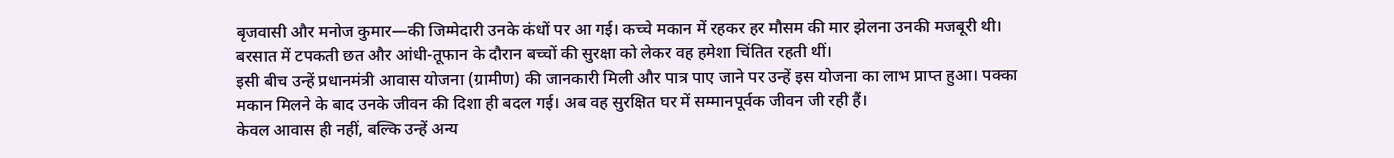बृजवासी और मनोज कुमार—की जिम्मेदारी उनके कंधों पर आ गई। कच्चे मकान में रहकर हर मौसम की मार झेलना उनकी मजबूरी थी। बरसात में टपकती छत और आंधी-तूफान के दौरान बच्चों की सुरक्षा को लेकर वह हमेशा चिंतित रहती थीं।
इसी बीच उन्हें प्रधानमंत्री आवास योजना (ग्रामीण) की जानकारी मिली और पात्र पाए जाने पर उन्हें इस योजना का लाभ प्राप्त हुआ। पक्का मकान मिलने के बाद उनके जीवन की दिशा ही बदल गई। अब वह सुरक्षित घर में सम्मानपूर्वक जीवन जी रही हैं।
केवल आवास ही नहीं, बल्कि उन्हें अन्य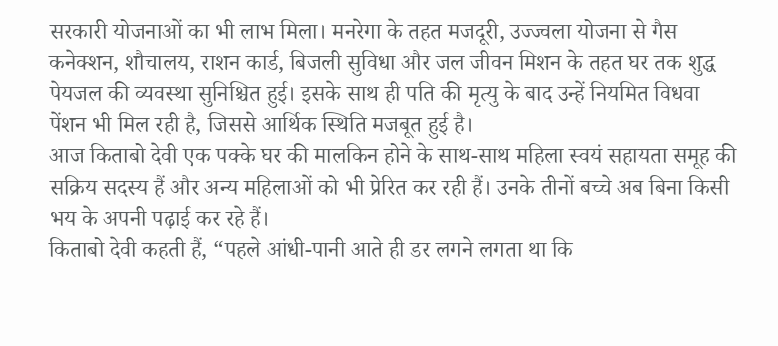सरकारी योजनाओं का भी लाभ मिला। मनरेगा के तहत मजदूरी, उज्ज्वला योजना से गैस कनेक्शन, शौचालय, राशन कार्ड, बिजली सुविधा और जल जीवन मिशन के तहत घर तक शुद्ध पेयजल की व्यवस्था सुनिश्चित हुई। इसके साथ ही पति की मृत्यु के बाद उन्हें नियमित विधवा पेंशन भी मिल रही है, जिससे आर्थिक स्थिति मजबूत हुई है।
आज किताबो देवी एक पक्के घर की मालकिन होने के साथ-साथ महिला स्वयं सहायता समूह की सक्रिय सदस्य हैं और अन्य महिलाओं को भी प्रेरित कर रही हैं। उनके तीनों बच्चे अब बिना किसी भय के अपनी पढ़ाई कर रहे हैं।
किताबो देवी कहती हैं, “पहले आंधी-पानी आते ही डर लगने लगता था कि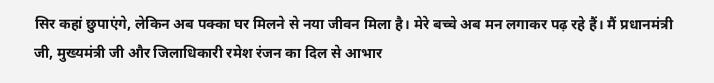सिर कहां छुपाएंगे, लेकिन अब पक्का घर मिलने से नया जीवन मिला है। मेरे बच्चे अब मन लगाकर पढ़ रहे हैं। मैं प्रधानमंत्री जी, मुख्यमंत्री जी और जिलाधिकारी रमेश रंजन का दिल से आभार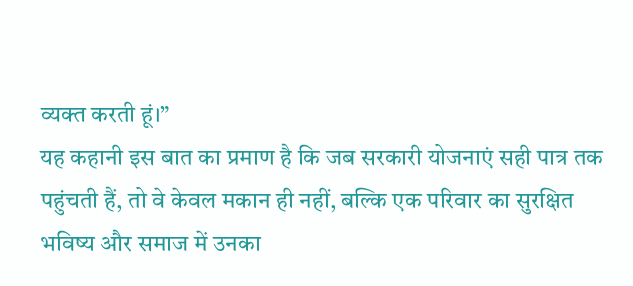व्यक्त करती हूं।”
यह कहानी इस बात का प्रमाण है कि जब सरकारी योजनाएं सही पात्र तक पहुंचती हैं, तो वे केवल मकान ही नहीं, बल्कि एक परिवार का सुरक्षित भविष्य और समाज में उनका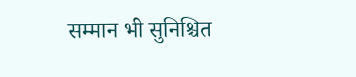सम्मान भी सुनिश्चित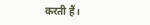करती हैं।